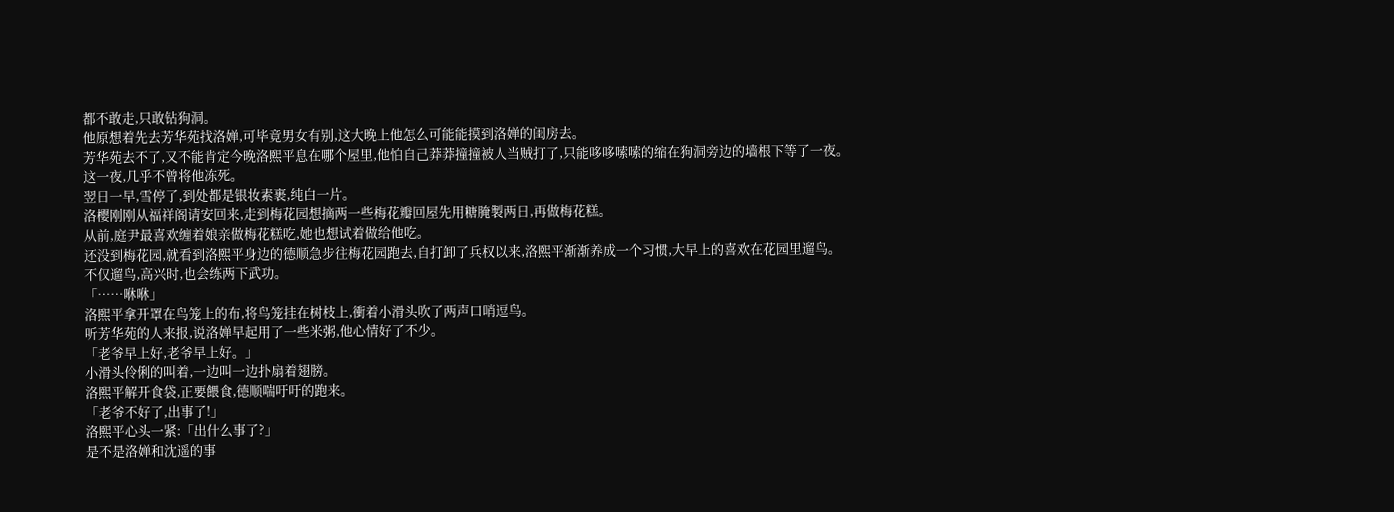都不敢走,只敢钻狗洞。
他原想着先去芳华苑找洛婵,可毕竟男女有别,这大晚上他怎么可能能摸到洛婵的闺房去。
芳华苑去不了,又不能肯定今晚洛熙平息在哪个屋里,他怕自己莽莽撞撞被人当贼打了,只能哆哆嗦嗦的缩在狗洞旁边的墙根下等了一夜。
这一夜,几乎不曾将他冻死。
翌日一早,雪停了,到处都是银妆素裹,纯白一片。
洛樱刚刚从福祥阁请安回来,走到梅花园想摘两一些梅花瓣回屋先用糖腌製两日,再做梅花糕。
从前,庭尹最喜欢缠着娘亲做梅花糕吃,她也想试着做给他吃。
还没到梅花园,就看到洛熙平身边的德顺急步往梅花园跑去,自打卸了兵权以来,洛熙平渐渐养成一个习惯,大早上的喜欢在花园里遛鸟。
不仅遛鸟,高兴时,也会练两下武功。
「……咻咻」
洛熙平拿开罩在鸟笼上的布,将鸟笼挂在树枝上,衝着小滑头吹了两声口哨逗鸟。
听芳华苑的人来报,说洛婵早起用了一些米粥,他心情好了不少。
「老爷早上好,老爷早上好。」
小滑头伶俐的叫着,一边叫一边扑扇着翅膀。
洛熙平解开食袋,正要餵食,德顺喘吁吁的跑来。
「老爷不好了,出事了!」
洛熙平心头一紧:「出什么事了?」
是不是洛婵和沈遥的事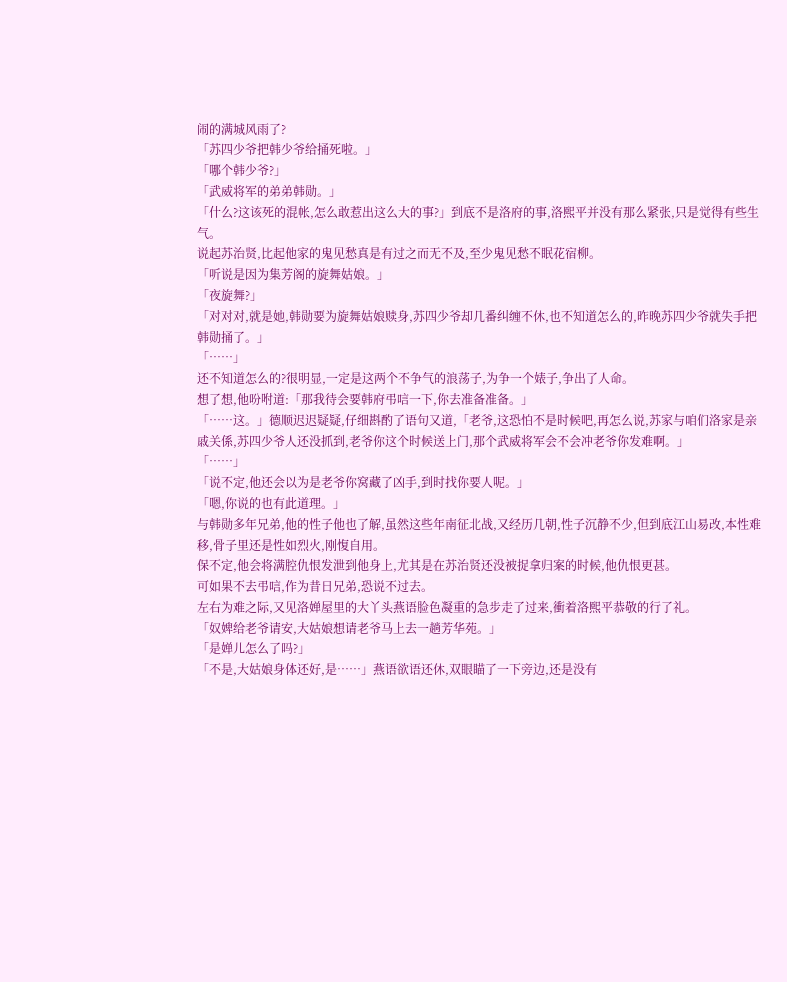闹的满城风雨了?
「苏四少爷把韩少爷给捅死啦。」
「哪个韩少爷?」
「武威将军的弟弟韩勋。」
「什么?这该死的混帐,怎么敢惹出这么大的事?」到底不是洛府的事,洛熙平并没有那么紧张,只是觉得有些生气。
说起苏治贤,比起他家的鬼见愁真是有过之而无不及,至少鬼见愁不眠花宿柳。
「听说是因为集芳阁的旋舞姑娘。」
「夜旋舞?」
「对对对,就是她,韩勋要为旋舞姑娘赎身,苏四少爷却几番纠缠不休,也不知道怎么的,昨晚苏四少爷就失手把韩勋捅了。」
「……」
还不知道怎么的?很明显,一定是这两个不争气的浪荡子,为争一个婊子,争出了人命。
想了想,他吩咐道:「那我待会要韩府弔唁一下,你去准备准备。」
「……这。」德顺迟迟疑疑,仔细斟酌了语句又道,「老爷,这恐怕不是时候吧,再怎么说,苏家与咱们洛家是亲戚关係,苏四少爷人还没抓到,老爷你这个时候送上门,那个武威将军会不会冲老爷你发难啊。」
「……」
「说不定,他还会以为是老爷你窝藏了凶手,到时找你要人呢。」
「嗯,你说的也有此道理。」
与韩勋多年兄弟,他的性子他也了解,虽然这些年南征北战,又经历几朝,性子沉静不少,但到底江山易改,本性难移,骨子里还是性如烈火,刚愎自用。
保不定,他会将满腔仇恨发泄到他身上,尤其是在苏治贤还没被捉拿归案的时候,他仇恨更甚。
可如果不去弔唁,作为昔日兄弟,恐说不过去。
左右为难之际,又见洛婵屋里的大丫头燕语脸色凝重的急步走了过来,衝着洛熙平恭敬的行了礼。
「奴婢给老爷请安,大姑娘想请老爷马上去一趟芳华苑。」
「是婵儿怎么了吗?」
「不是,大姑娘身体还好,是……」燕语欲语还休,双眼瞄了一下旁边,还是没有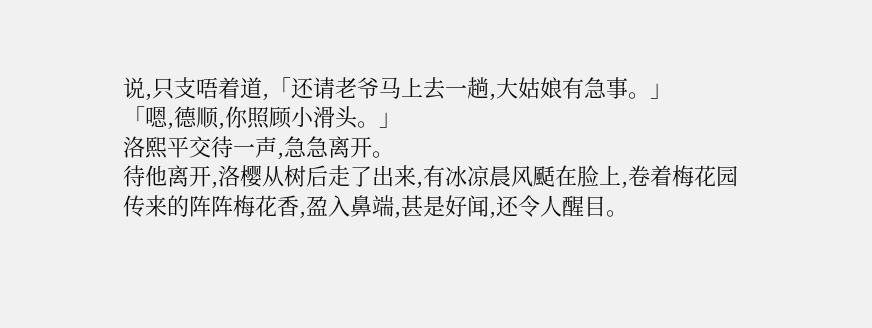说,只支唔着道,「还请老爷马上去一趟,大姑娘有急事。」
「嗯,德顺,你照顾小滑头。」
洛熙平交待一声,急急离开。
待他离开,洛樱从树后走了出来,有冰凉晨风颳在脸上,卷着梅花园传来的阵阵梅花香,盈入鼻端,甚是好闻,还令人醒目。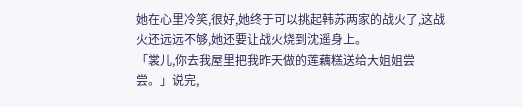她在心里冷笑,很好,她终于可以挑起韩苏两家的战火了,这战火还远远不够,她还要让战火烧到沈遥身上。
「裳儿,你去我屋里把我昨天做的莲藕糕送给大姐姐尝尝。」说完,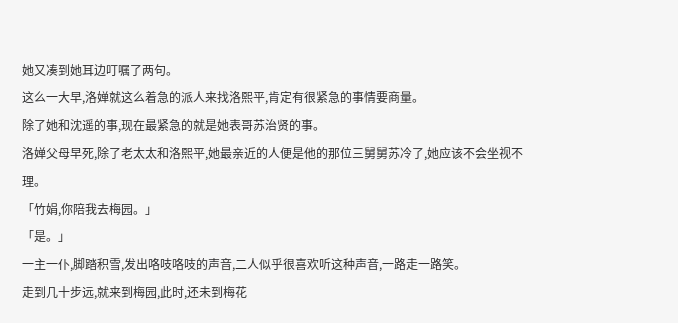她又凑到她耳边叮嘱了两句。
这么一大早,洛婵就这么着急的派人来找洛熙平,肯定有很紧急的事情要商量。
除了她和沈遥的事,现在最紧急的就是她表哥苏治贤的事。
洛婵父母早死,除了老太太和洛熙平,她最亲近的人便是他的那位三舅舅苏冷了,她应该不会坐视不理。
「竹娟,你陪我去梅园。」
「是。」
一主一仆,脚踏积雪,发出咯吱咯吱的声音,二人似乎很喜欢听这种声音,一路走一路笑。
走到几十步远,就来到梅园,此时,还未到梅花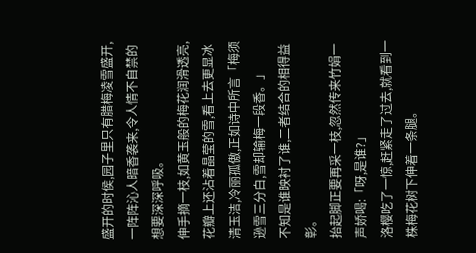盛开的时侯,园子里只有腊梅凌雪盛开,一阵阵沁人暗香袭来,令人情不自禁的想要深深呼吸。
伸手摘一枝,如黄玉般的梅花润滑透亮,花瓣上还沾着晶莹的雪,看上去更显冰清玉洁,冷丽孤傲,正如诗中所言「梅须逊雪三分白,雪却输梅一段香。」
不知是谁映衬了谁,二者结合的相得益彰。
抬起脚正要再采一枝,忽然传来竹娟一声娇喝:「呀,是谁?」
洛樱吃了一惊,赶紧走了过去,就看到一株梅花树下伸着一条腿。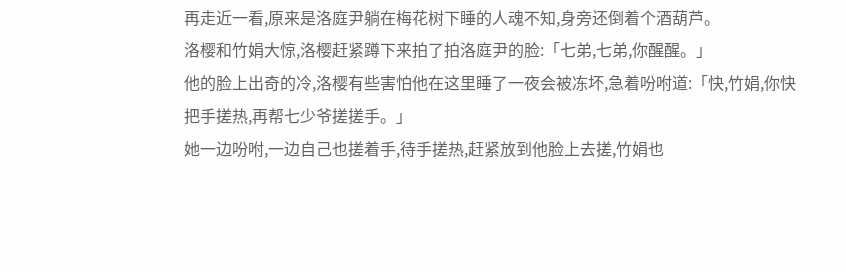再走近一看,原来是洛庭尹躺在梅花树下睡的人魂不知,身旁还倒着个酒葫芦。
洛樱和竹娟大惊,洛樱赶紧蹲下来拍了拍洛庭尹的脸:「七弟,七弟,你醒醒。」
他的脸上出奇的冷,洛樱有些害怕他在这里睡了一夜会被冻坏,急着吩咐道:「快,竹娟,你快把手搓热,再帮七少爷搓搓手。」
她一边吩咐,一边自己也搓着手,待手搓热,赶紧放到他脸上去搓,竹娟也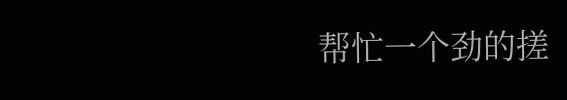帮忙一个劲的搓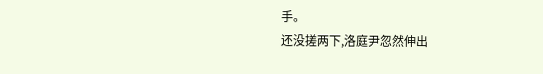手。
还没搓两下,洛庭尹忽然伸出